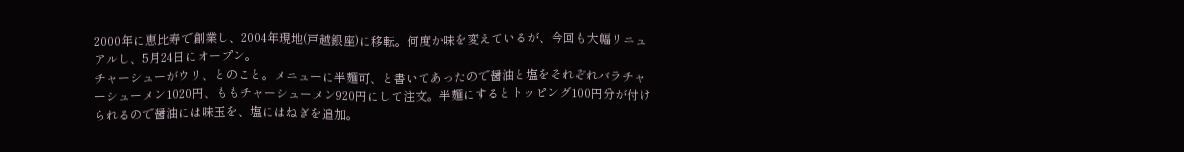2000年に恵比寿で創業し、2004年現地(戸越銀座)に移転。何度か味を変えているが、今回も大幅リニュアルし、5月24日にオープン。
チャーシューがウリ、とのこと。メニューに半麺可、と書いてあったので醤油と塩をそれぞれバラチャーシューメン1020円、ももチャーシューメン920円にして注文。半麺にするとトッピング100円分が付けられるので醤油には味玉を、塩にはねぎを追加。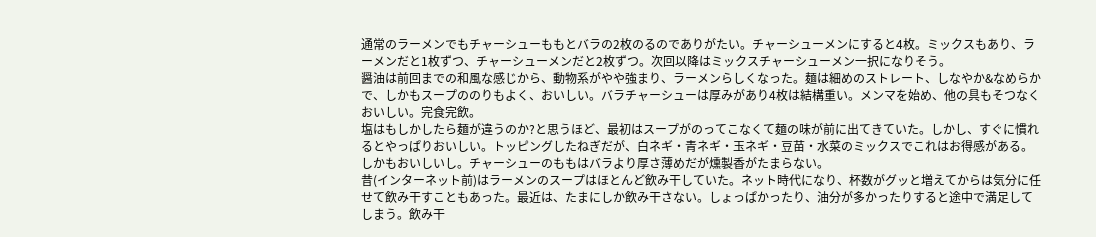通常のラーメンでもチャーシューももとバラの2枚のるのでありがたい。チャーシューメンにすると4枚。ミックスもあり、ラーメンだと1枚ずつ、チャーシューメンだと2枚ずつ。次回以降はミックスチャーシューメン一択になりそう。
醤油は前回までの和風な感じから、動物系がやや強まり、ラーメンらしくなった。麺は細めのストレート、しなやか&なめらかで、しかもスープののりもよく、おいしい。バラチャーシューは厚みがあり4枚は結構重い。メンマを始め、他の具もそつなくおいしい。完食完飲。
塩はもしかしたら麺が違うのか?と思うほど、最初はスープがのってこなくて麺の味が前に出てきていた。しかし、すぐに慣れるとやっぱりおいしい。トッピングしたねぎだが、白ネギ・青ネギ・玉ネギ・豆苗・水菜のミックスでこれはお得感がある。しかもおいしいし。チャーシューのももはバラより厚さ薄めだが燻製香がたまらない。
昔(インターネット前)はラーメンのスープはほとんど飲み干していた。ネット時代になり、杯数がグッと増えてからは気分に任せて飲み干すこともあった。最近は、たまにしか飲み干さない。しょっぱかったり、油分が多かったりすると途中で満足してしまう。飲み干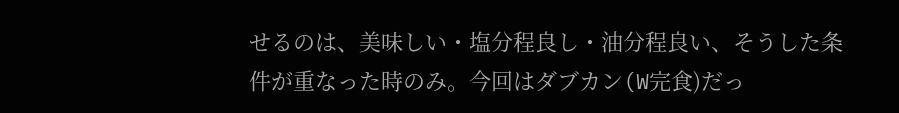せるのは、美味しい・塩分程良し・油分程良い、そうした条件が重なった時のみ。今回はダブカン(W完食)だっ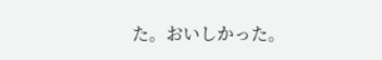た。おいしかった。